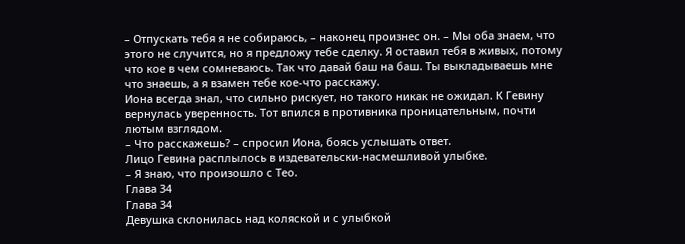– Отпускать тебя я не собираюсь, – наконец произнес он. – Мы оба знаем, что этого не случится, но я предложу тебе сделку. Я оставил тебя в живых, потому что кое в чем сомневаюсь. Так что давай баш на баш. Ты выкладываешь мне что знаешь, а я взамен тебе кое-что расскажу.
Иона всегда знал, что сильно рискует, но такого никак не ожидал. К Гевину вернулась уверенность. Тот впился в противника проницательным, почти лютым взглядом.
– Что расскажешь? – спросил Иона, боясь услышать ответ.
Лицо Гевина расплылось в издевательски-насмешливой улыбке.
– Я знаю, что произошло с Тео.
Глава 34
Глава 34
Девушка склонилась над коляской и с улыбкой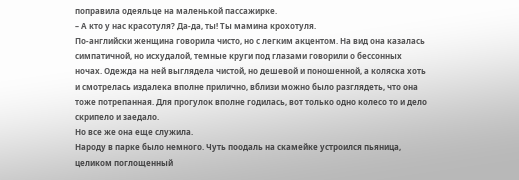поправила одеяльце на маленькой пассажирке.
– А кто у нас красотуля? Да-да, ты! Ты мамина крохотуля.
По-английски женщина говорила чисто, но с легким акцентом. На вид она казалась симпатичной, но исхудалой, темные круги под глазами говорили о бессонных ночах. Одежда на ней выглядела чистой, но дешевой и поношенной, а коляска хоть и смотрелась издалека вполне прилично, вблизи можно было разглядеть, что она тоже потрепанная. Для прогулок вполне годилась, вот только одно колесо то и дело скрипело и заедало.
Но все же она еще служила.
Народу в парке было немного. Чуть поодаль на скамейке устроился пьяница, целиком поглощенный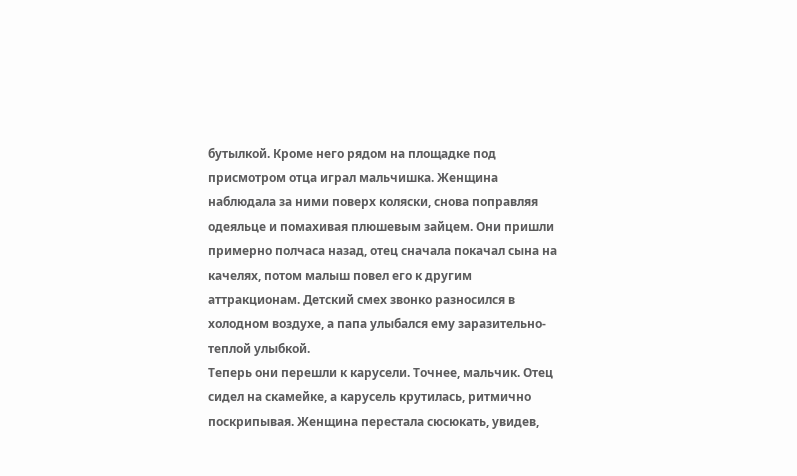бутылкой. Кроме него рядом на площадке под присмотром отца играл мальчишка. Женщина наблюдала за ними поверх коляски, снова поправляя одеяльце и помахивая плюшевым зайцем. Они пришли примерно полчаса назад, отец сначала покачал сына на качелях, потом малыш повел его к другим аттракционам. Детский смех звонко разносился в холодном воздухе, а папа улыбался ему заразительно-теплой улыбкой.
Теперь они перешли к карусели. Точнее, мальчик. Отец сидел на скамейке, а карусель крутилась, ритмично поскрипывая. Женщина перестала сюсюкать, увидев,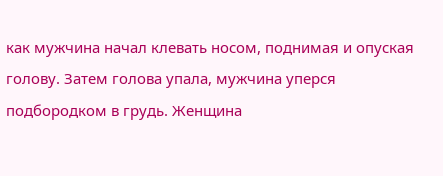как мужчина начал клевать носом, поднимая и опуская голову. Затем голова упала, мужчина уперся подбородком в грудь. Женщина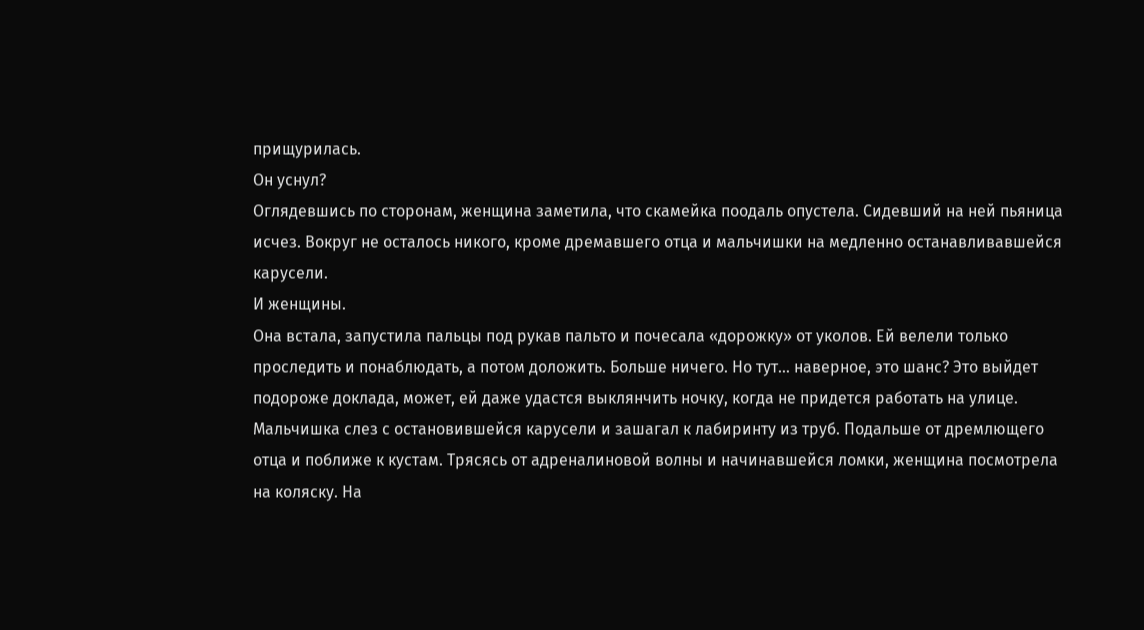прищурилась.
Он уснул?
Оглядевшись по сторонам, женщина заметила, что скамейка поодаль опустела. Сидевший на ней пьяница исчез. Вокруг не осталось никого, кроме дремавшего отца и мальчишки на медленно останавливавшейся карусели.
И женщины.
Она встала, запустила пальцы под рукав пальто и почесала «дорожку» от уколов. Ей велели только проследить и понаблюдать, а потом доложить. Больше ничего. Но тут… наверное, это шанс? Это выйдет подороже доклада, может, ей даже удастся выклянчить ночку, когда не придется работать на улице.
Мальчишка слез с остановившейся карусели и зашагал к лабиринту из труб. Подальше от дремлющего отца и поближе к кустам. Трясясь от адреналиновой волны и начинавшейся ломки, женщина посмотрела на коляску. На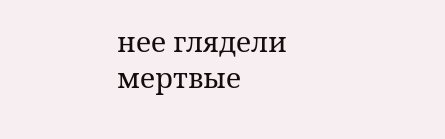нее глядели мертвые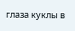глаза куклы в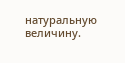натуральную величину.